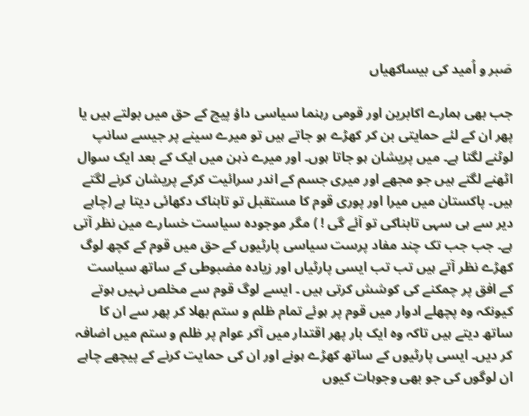صَبر و اُمید کی بیساکھیاں

جب بھی ہمارے اکابرین اور قومی رہنما سیاسی داؤ پیچ کے حق میں بولتے ہیں یا پھر ان کے لئے حمایتی بن کر کھڑے ہو جاتے ہیں تو میرے سینے پر جیسے سانپ لوٹنے لگتا ہے۔ میں پریشان ہو جاتا ہوں۔ اور میرے ذہن میں ایک کے بعد ایک سوال اٹھنے لگتے ہیں جو مجھے اور میری جسم کے اندر سرائیت کرکے پریشان کرنے لگتے ہیں۔ پاکستان میں میرا اور پوری قوم کا مستقبل تو تابناک دکھائی دیتا ہے (چاہے دیر سے ہی سہی تابناکی تو آئے گی ! ) مگر موجودہ سیاست خسارے مین نظر آتی ہے۔ جب جب تک چند مفاد پرست سیاسی پارٹیوں کے حق میں قوم کے کچھ لوگ کھڑے نظر آتے ہیں تب تب ایسی پارٹیاں اور زیادہ مضبوطی کے ساتھ سیاست کے افق پر چمکنے کی کوشش کرتی ہیں ۔ ایسے لوگ قوم سے مخلص نہیں ہوتے کیونکہ وہ پچھلے ادوار میں قوم پر ہوئے تمام ظلم و ستم بھلا کر پھر سے ان کا ساتھ دیتے ہیں تاکہ وہ ایک بار پھر اقتدار میں آکر عوام پر ظلم و ستم میں اضافہ کر دیں۔ ایسی پارٹیوں کے ساتھ کھڑے ہونے اور ان کی حمایت کرنے کے پیچھے چاہے ان لوگوں کی جو بھی وجوہات کیوں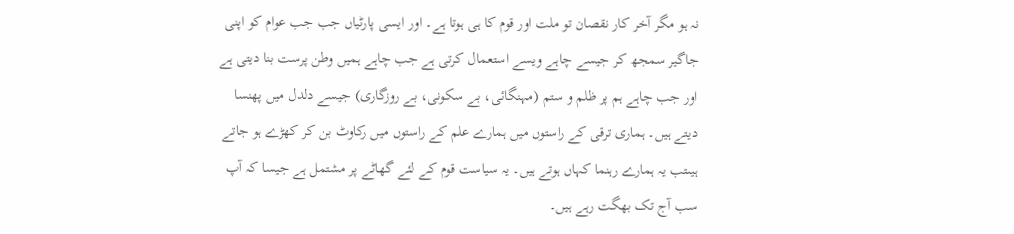نہ ہو مگر آخر کار نقصان تو ملت اور قوم کا ہی ہوتا ہے۔ اور ایسی پارٹیاں جب جب عوام کو اپنی جاگیر سمجھ کر جیسے چاہے ویسے استعمال کرتی ہے جب چاہے ہمیں وطن پرست بنا دیتی ہے اور جب چاہے ہم پر ظلم و ستم (مہنگائی، بے سکونی، بے روزگاری) جیسے دلدل میں پھنسا دیتے ہیں۔ ہماری ترقی کے راستوں میں ہمارے علم کے راستوں میں رکاوٹ بن کر کھڑے ہو جاتے ہیںتب یہ ہمارے رہنما کہاں ہوتے ہیں۔ یہ سیاست قوم کے لئے گھاٹے پر مشتمل ہے جیسا کہ آپ سب آج تک بھگت رہے ہیں۔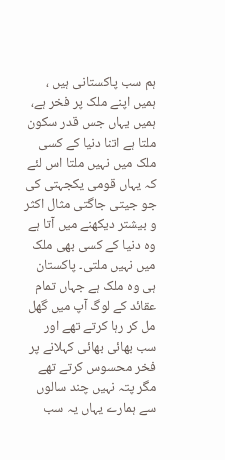ہم سب پاکستانی ہیں ، ہمیں اپنے ملک پر فخر ہے، ہمیں یہاں جس قدر سکون ملتا ہے اتنا دنیا کے کسی ملک میں نہیں ملتا اس لئے کہ یہاں قومی یکجہتی کی جو جیتی جاگتی مثال اکثر و بیشتر دیکھنے میں آتا ہے وہ دنیا کے کسی بھی ملک میں نہیں ملتی۔ پاکستان ہی وہ ملک ہے جہاں تمام عقائد کے لوگ آپ میں گھل مل کر رہا کرتے تھے اور سب بھائی بھائی کہلانے پر فخر محسوس کرتے تھے مگر پتہ نہیں چند سالوں سے ہمارے یہاں یہ سب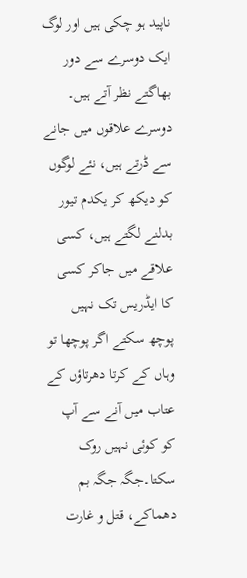ناپید ہو چکی ہیں اور لوگ ایک دوسرے سے دور بھاگتے نظر آتے ہیں۔ دوسرے علاقوں میں جانے سے ڈرتے ہیں، نئے لوگوں کو دیکھ کر یکدم تیور بدلنے لگتے ہیں، کسی علاقے میں جاکر کسی کا ایڈریس تک نہیں پوچھ سکتے اگر پوچھا تو وہاں کے کرتا دھرتاؤں کے عتاب میں آنے سے آپ کو کوئی نہیں روک سکتا۔جگہ جگہ بم دھماکے، قتل و غارت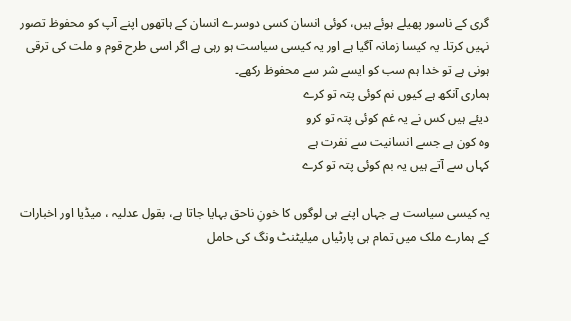گری کے ناسور پھیلے ہوئے ہیں، کوئی انسان کسی دوسرے انسان کے ہاتھوں اپنے آپ کو محفوظ تصور نہیں کرتا۔ یہ کیسا زمانہ آگیا ہے اور یہ کیسی سیاست ہو رہی ہے اگر اسی طرح قوم و ملت کی ترقی ہونی ہے تو خدا ہم سب کو ایسے شر سے محفوظ رکھے۔
ہماری آنکھ ہے کیوں نم کوئی پتہ تو کرے
دیئے ہیں کس نے یہ غم کوئی پتہ تو کرو
وہ کون ہے جسے انسانیت سے نفرت ہے
کہاں سے آتے ہیں یہ بم کوئی پتہ تو کرے

یہ کیسی سیاست ہے جہاں اپنے ہی لوگوں کا خونِ ناحق بہایا جاتا ہے، بقول عدلیہ ، میڈیا اور اخبارات کے ہمارے ملک میں تمام ہی پارٹیاں میلیٹنٹ ونگ کی حامل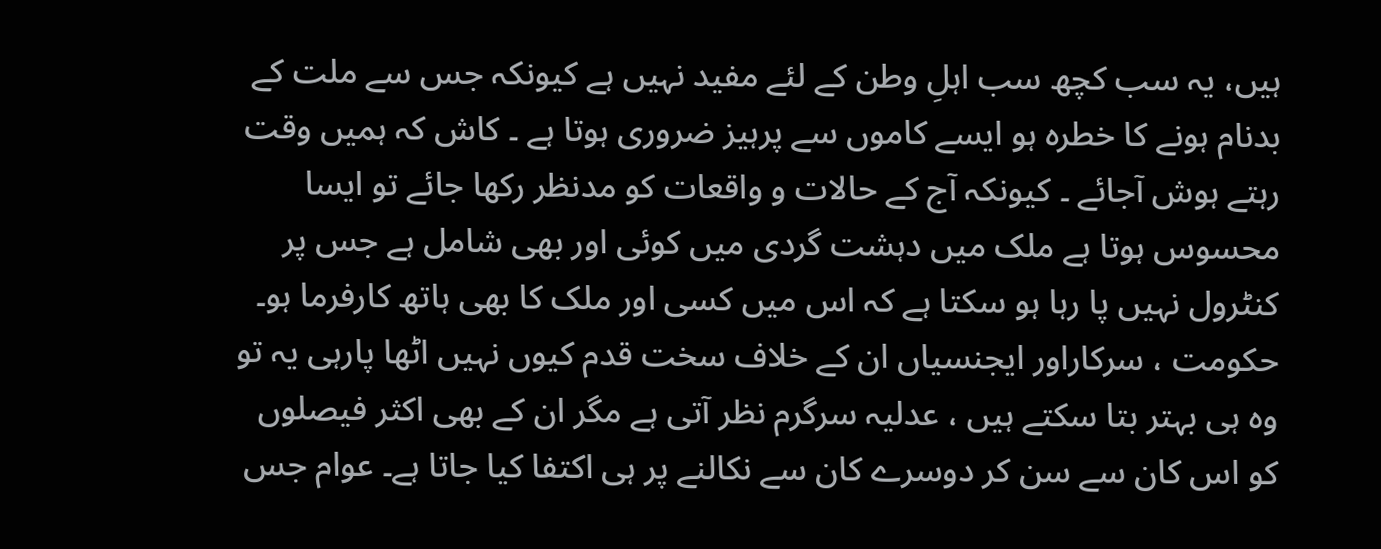ہیں، یہ سب کچھ سب اہلِ وطن کے لئے مفید نہیں ہے کیونکہ جس سے ملت کے بدنام ہونے کا خطرہ ہو ایسے کاموں سے پرہیز ضروری ہوتا ہے ۔ کاش کہ ہمیں وقت رہتے ہوش آجائے ۔ کیونکہ آج کے حالات و واقعات کو مدنظر رکھا جائے تو ایسا محسوس ہوتا ہے ملک میں دہشت گردی میں کوئی اور بھی شامل ہے جس پر کنٹرول نہیں پا رہا ہو سکتا ہے کہ اس میں کسی اور ملک کا بھی ہاتھ کارفرما ہو۔ حکومت ، سرکاراور ایجنسیاں ان کے خلاف سخت قدم کیوں نہیں اٹھا پارہی یہ تو وہ ہی بہتر بتا سکتے ہیں ، عدلیہ سرگرم نظر آتی ہے مگر ان کے بھی اکثر فیصلوں کو اس کان سے سن کر دوسرے کان سے نکالنے پر ہی اکتفا کیا جاتا ہے۔ عوام جس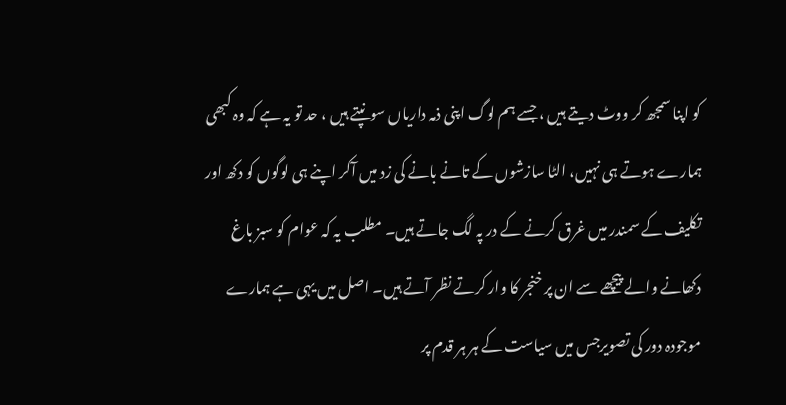کو اپنا سمجھ کر ووٹ دیتے ہیں ، جسے ہم لوگ اپنی ذمہ داریاں سونپتے ہیں ، حد تو یہ ہے کہ وہ کبھی ہمارے ہوتے ہی نہیں، الٹا سازشوں کے تانے بانے کی زد میں آکر اپنے ہی لوگوں کو دکھ اور تکلیف کے سمندر میں غرق کرنے کے در پہ لگ جاتے ہیں۔ مطلب یہ کہ عوام کو سبز باغ دکھانے والے پیچھے سے ان پر خنجر کا وار کرتے نظر آتے ہیں۔ اصل میں یہی ہے ہمارے موجودہ دور کی تصویرجس میں سیاست کے ہر ہر قدم پر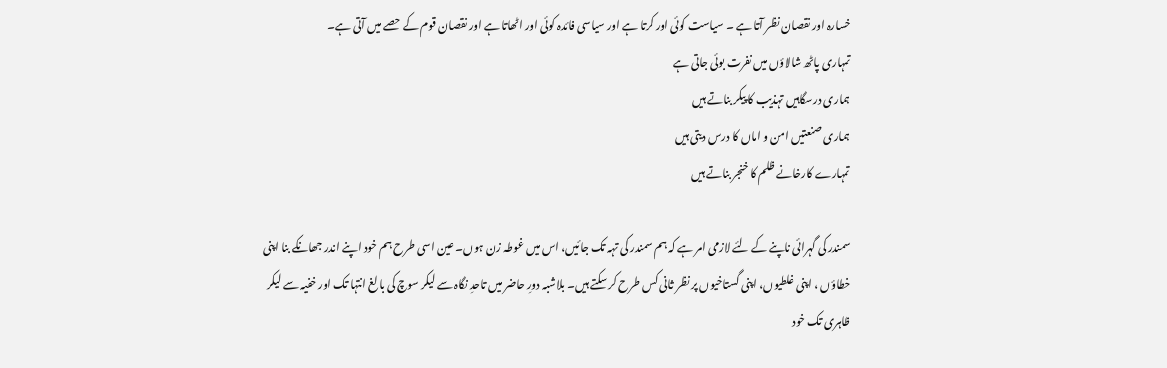خسارہ اور نقصان نظر آتا ہے ۔ سیاست کوئی اور کرتا ہے اور سیاسی فائدہ کوئی اور اٹھاتا ہے اور نقصان قوم کے حصے میں آتی ہے۔
تمہاری پاٹھ شالاؤں میں نفرت بوئی جاتی ہے
ہماری درسگاہیں تہذیب کا پیکر بناتے ہیں
ہماری صنعتیں امن و اماں کا درس دیتی ہیں
تمہارے کارخانے ظلم کا خنجر بناتے ہیں

سمندر کی گہرائی ناپنے کے لئے لازمی امر ہے کہ ہم سمندر کی تہہ تک جائیں، اس میں غوطہ زن ہوں۔ عین اسی طرح ہم خود اپنے اندر جھانکے بنا اپنی خطاؤں ، اپنی غلطیوں، اپنی گستاخیوں پر نظر ثانی کس طرح کر سکتے ہیں۔ بلاشبہ دورِ حاضر میں تاحدِ نگاہ سے لیکر سوچ کی بالغ انتہا تک اور خفیہ سے لیکر ظاہری تک خود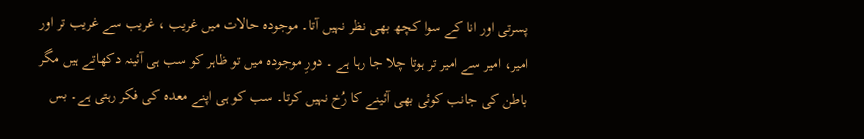پسرتی اور انا کے سوا کچھ بھی نظر نہیں آتا۔ موجودہ حالات میں غریب ، غریب سے غریب تر اور امیر، امیر سے امیر تر ہوتا چلا جا رہا ہے ۔ دورِ موجودہ میں تو ظاہر کو سب ہی آئینہ دکھاتے ہیں مگر باطن کی جانب کوئی بھی آئینے کا رُخ نہیں کرتا۔ سب کو ہی اپنے معدہ کی فکر رہتی ہے۔ بس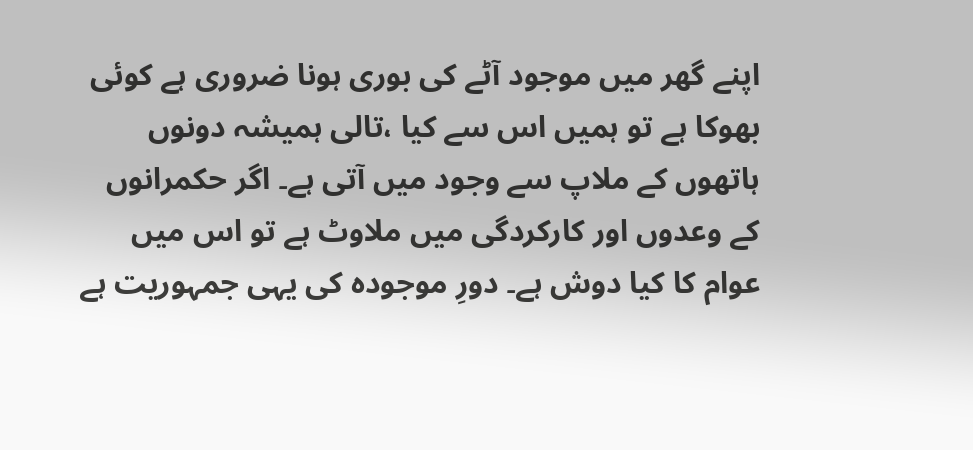اپنے گھر میں موجود آٹے کی بوری ہونا ضروری ہے کوئی بھوکا ہے تو ہمیں اس سے کیا ،تالی ہمیشہ دونوں ہاتھوں کے ملاپ سے وجود میں آتی ہے۔ اگر حکمرانوں کے وعدوں اور کارکردگی میں ملاوٹ ہے تو اس میں عوام کا کیا دوش ہے۔ دورِ موجودہ کی یہی جمہوریت ہے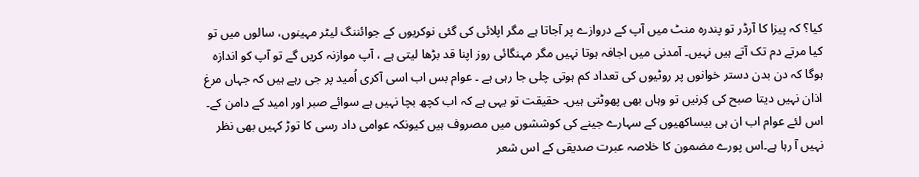کیا؟ کہ پیزا کا آرڈر تو پندرہ منٹ میں آپ کے دروازے پر آجاتا ہے مگر اپلائی کی گئی نوکریوں کے جوائننگ لیٹر مہینوں، سالوں میں تو کیا مرتے دم تک آتے ہیں نہیں۔ آمدنی میں اجافہ ہوتا نہیں مگر مہنگائی روز اپنا قد بڑھا لیتی ہے ، آپ موازنہ کریں گے تو آپ کو اندازہ ہوگا کہ دن بدن دستر خوانوں پر روٹیوں کی تعداد کم ہوتی چلی جا رہی ہے ۔ عوام بس اب اسی آکری اُمید پر جی رہے ہیں کہ جہاں مرغ اذان نہیں دیتا صبح کی کِرنیں تو وہاں بھی پھوٹتی ہیں۔ حقیقت تو یہی ہے کہ اب کچھ بچا نہیں ہے سوائے صبر اور امید کے دامن کے۔ اس لئے عوام اب ان ہی بیساکھیوں کے سہارے جینے کی کوششوں میں مصروف ہیں کیونکہ عوامی داد رسی کا توڑ کہیں بھی نظر نہیں آ رہا ہے۔اس پورے مضمون کا خلاصہ عبرت صدیقی کے اس شعر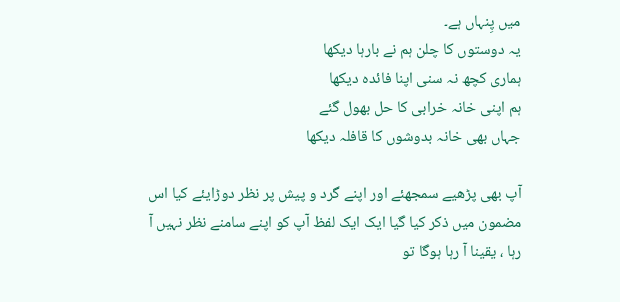میں پِنہاں ہے۔
یہ دوستوں کا چلن ہم نے بارہا دیکھا
ہماری کچھ نہ سنی اپنا فائدہ دیکھا
ہم اپنی خانہ خرابی کا حل بھول گئے
جہاں بھی خانہ بدوشوں کا قافلہ دیکھا

آپ بھی پڑھیے سمجھئے اور اپنے گرد و پیش پر نظر دوڑایئے کیا اس مضمون میں ذکر کیا گیا ایک ایک لفظ آپ کو اپنے سامنے نظر نہیں آ رہا ، یقینا آ رہا ہوگا تو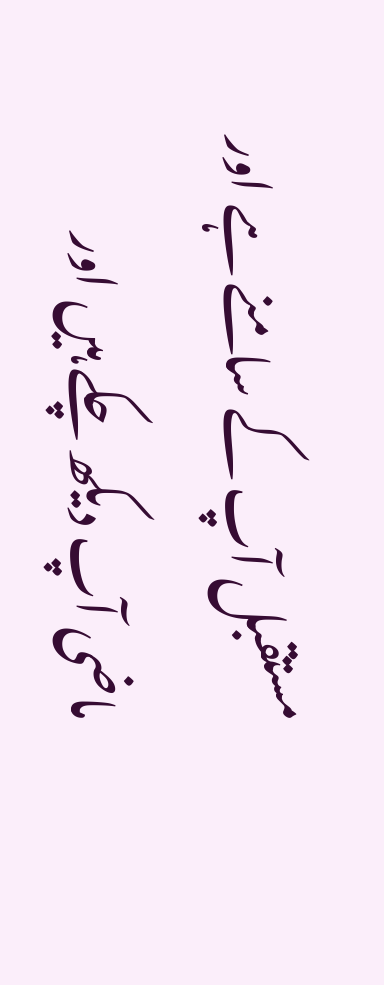مستقبل آپ کے سامنے ہے اور ماضی آپ دیکھ چکے ہیں اور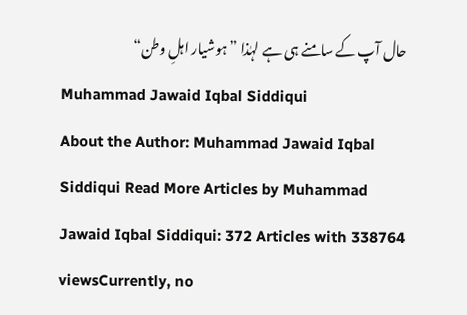حال آپ کے سامنے ہی ہے لہٰذا ”ہوشیار اہلِ وطن“
Muhammad Jawaid Iqbal Siddiqui
About the Author: Muhammad Jawaid Iqbal Siddiqui Read More Articles by Muhammad Jawaid Iqbal Siddiqui: 372 Articles with 338764 viewsCurrently, no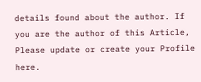details found about the author. If you are the author of this Article, Please update or create your Profile here.